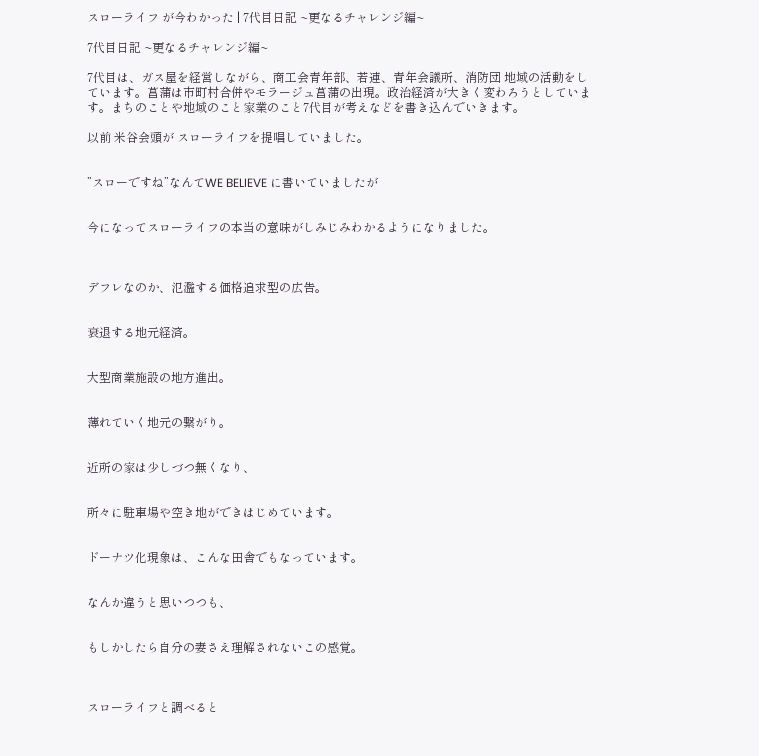スローライフ が今わかった | 7代目日記 ~更なるチャレンジ編~

7代目日記 ~更なるチャレンジ編~

7代目は、ガス屋を経営しながら、商工会青年部、若連、青年会議所、消防団 地域の活動をしています。菖蒲は市町村合併やモラージュ菖蒲の出現。政治経済が大きく変わろうとしています。まちのことや地域のこと家業のこと7代目が考えなどを書き込んでいきます。

以前 米谷会頭が スローライフを提唱していました。


”スローですね”なんてWE BELIEVE に書いていましたが


今になってスローライフの本当の意味がしみじみわかるようになりました。



デフレなのか、氾濫する価格追求型の広告。


衰退する地元経済。


大型商業施設の地方進出。


薄れていく地元の繋がり。


近所の家は少しづつ無くなり、


所々に駐車場や空き地ができはじめています。


ドーナツ化現象は、こんな田舎でもなっています。


なんか違うと思いつつも、


もしかしたら自分の妻さえ理解されないこの感覚。



スローライフと調べると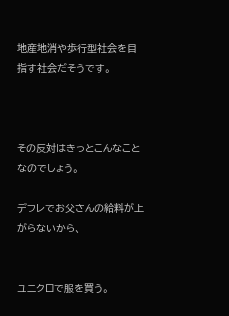地産地消や歩行型社会を目指す社会だそうです。



その反対はきっとこんなことなのでしょう。

デフレでお父さんの給料が上がらないから、


ユニクロで服を買う。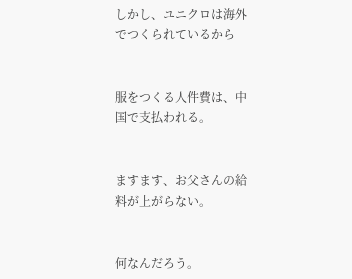しかし、ユニクロは海外でつくられているから


服をつくる人件費は、中国で支払われる。


ますます、お父さんの給料が上がらない。


何なんだろう。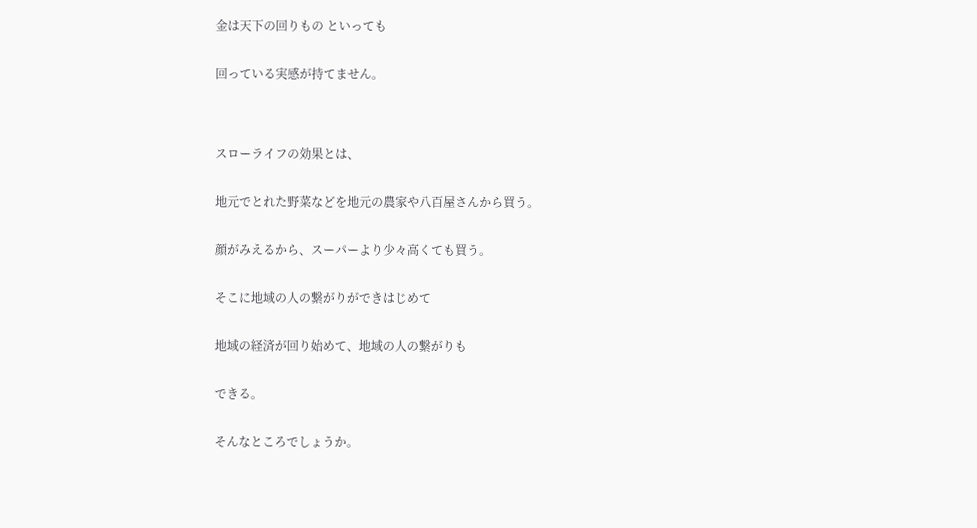金は天下の回りもの といっても


回っている実感が持てません。




スローライフの効果とは、


地元でとれた野菜などを地元の農家や八百屋さんから買う。


顔がみえるから、スーパーより少々高くても買う。


そこに地域の人の繋がりができはじめて


地域の経済が回り始めて、地域の人の繋がりも


できる。


そんなところでしょうか。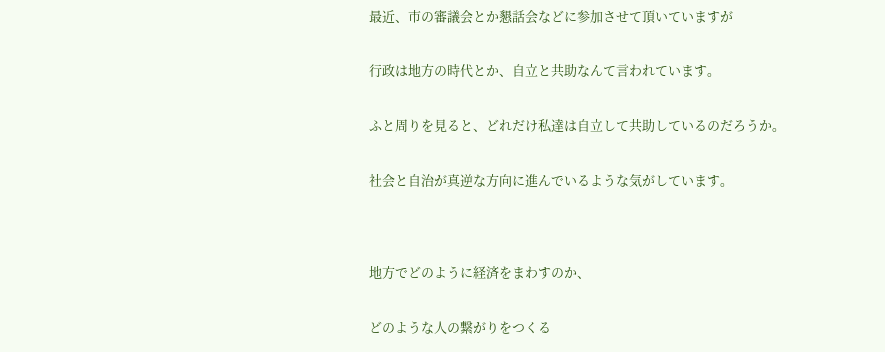最近、市の審議会とか懇話会などに参加させて頂いていますが


行政は地方の時代とか、自立と共助なんて言われています。


ふと周りを見ると、どれだけ私達は自立して共助しているのだろうか。


社会と自治が真逆な方向に進んでいるような気がしています。




地方でどのように経済をまわすのか、


どのような人の繋がりをつくる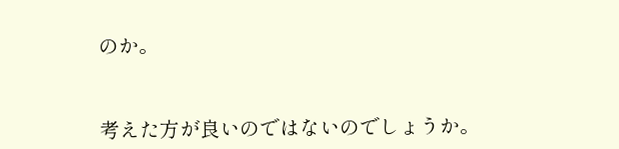のか。


考えた方が良いのではないのでしょうか。